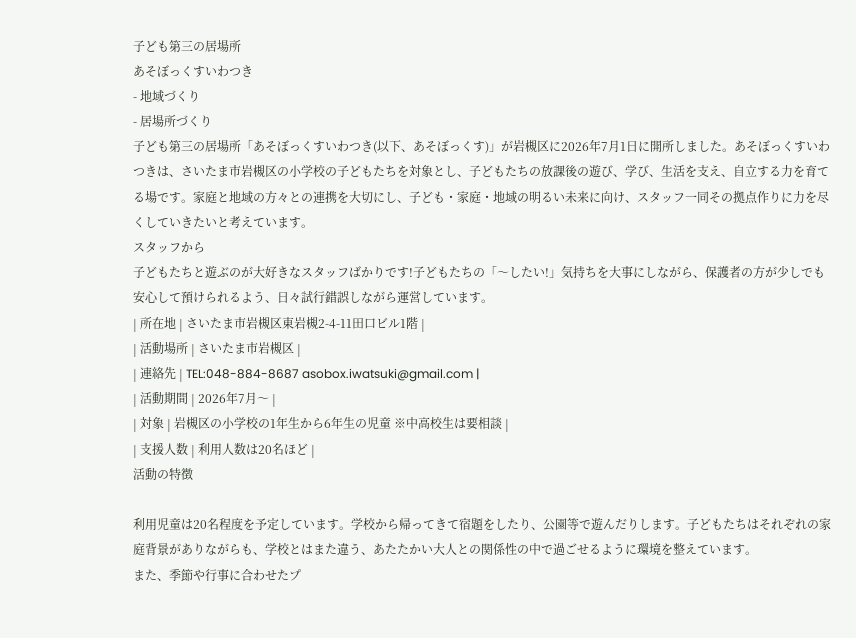子ども第三の居場所
あそぼっくすいわつき
- 地域づくり
- 居場所づくり
子ども第三の居場所「あそぼっくすいわつき(以下、あそぼっくす)」が岩槻区に2026年7月1日に開所しました。あそぼっくすいわつきは、さいたま市岩槻区の小学校の子どもたちを対象とし、子どもたちの放課後の遊び、学び、生活を支え、自立する力を育てる場です。家庭と地域の方々との連携を大切にし、子ども・家庭・地域の明るい未来に向け、スタッフ一同その拠点作りに力を尽くしていきたいと考えています。
スタッフから
子どもたちと遊ぶのが大好きなスタッフばかりです!子どもたちの「〜したい!」気持ちを大事にしながら、保護者の方が少しでも安心して預けられるよう、日々試行錯誤しながら運営しています。
| 所在地 | さいたま市岩槻区東岩槻2-4-11田口ビル1階 |
| 活動場所 | さいたま市岩槻区 |
| 連絡先 | TEL:048-884-8687 asobox.iwatsuki@gmail.com |
| 活動期間 | 2026年7月〜 |
| 対象 | 岩槻区の小学校の1年生から6年生の児童 ※中高校生は要相談 |
| 支援人数 | 利用人数は20名ほど |
活動の特徴

利用児童は20名程度を予定しています。学校から帰ってきて宿題をしたり、公園等で遊んだりします。子どもたちはそれぞれの家庭背景がありながらも、学校とはまた違う、あたたかい大人との関係性の中で過ごせるように環境を整えています。
また、季節や行事に合わせたプ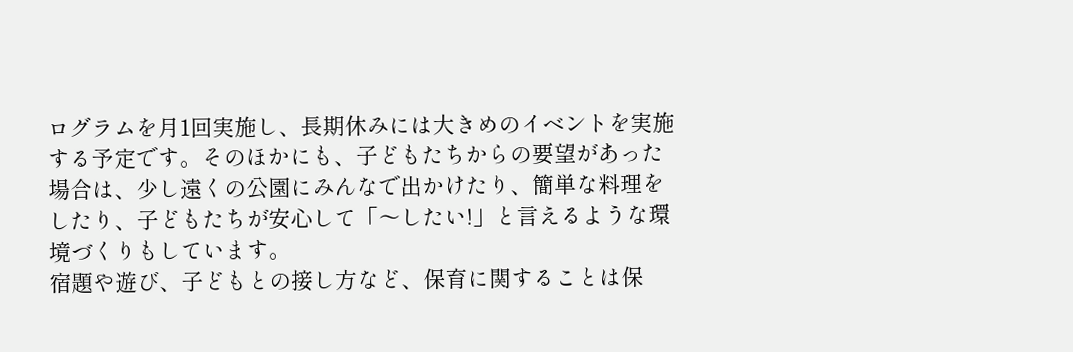ログラムを月1回実施し、長期休みには大きめのイベントを実施する予定です。そのほかにも、子どもたちからの要望があった場合は、少し遠くの公園にみんなで出かけたり、簡単な料理をしたり、子どもたちが安心して「〜したい!」と言えるような環境づくりもしています。
宿題や遊び、子どもとの接し方など、保育に関することは保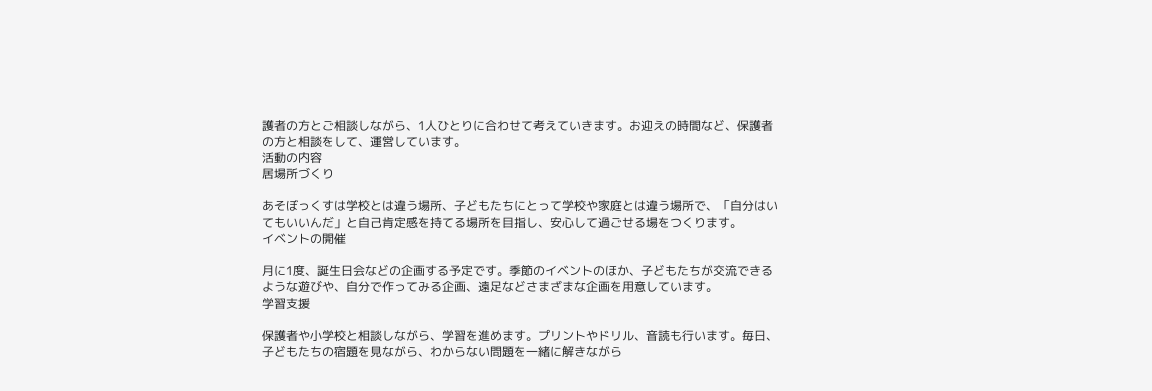護者の方とご相談しながら、1人ひとりに合わせて考えていきます。お迎えの時間など、保護者の方と相談をして、運営しています。
活動の内容
居場所づくり

あそぼっくすは学校とは違う場所、子どもたちにとって学校や家庭とは違う場所で、「自分はいてもいいんだ」と自己肯定感を持てる場所を目指し、安心して過ごせる場をつくります。
イベントの開催

月に1度、誕生日会などの企画する予定です。季節のイベントのほか、子どもたちが交流できるような遊びや、自分で作ってみる企画、遠足などさまざまな企画を用意しています。
学習支援

保護者や小学校と相談しながら、学習を進めます。プリントやドリル、音読も行います。毎日、子どもたちの宿題を見ながら、わからない問題を一緒に解きながら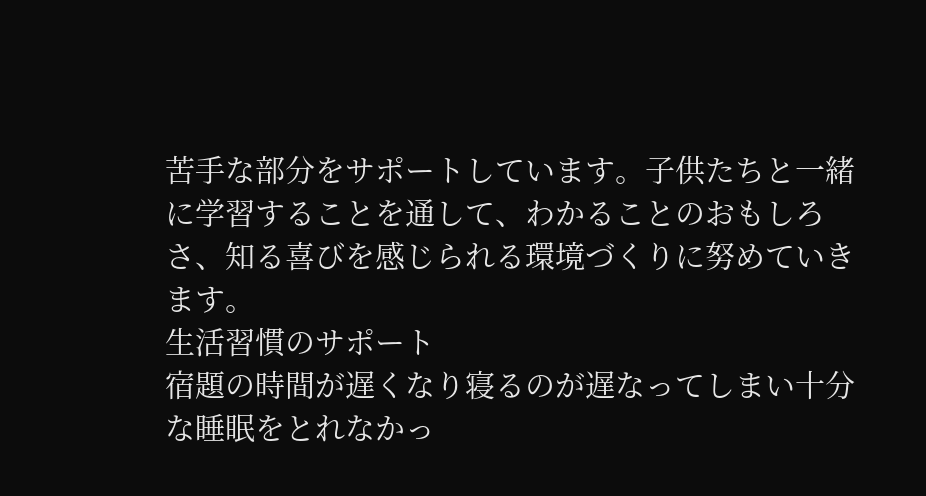苦手な部分をサポートしています。子供たちと一緒に学習することを通して、わかることのおもしろさ、知る喜びを感じられる環境づくりに努めていきます。
生活習慣のサポート
宿題の時間が遅くなり寝るのが遅なってしまい十分な睡眠をとれなかっ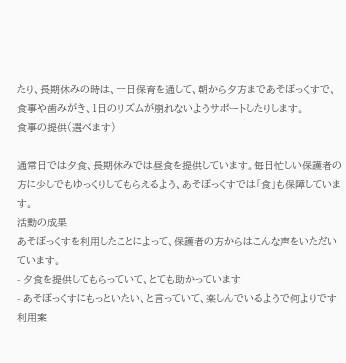たり、長期休みの時は、一日保育を通して、朝から夕方まであそぼっくすで、食事や歯みがき、1日のリズムが崩れないようサポートしたりします。
食事の提供(選べます)

通常日では夕食、長期休みでは昼食を提供しています。毎日忙しい保護者の方に少しでもゆっくりしてもらえるよう、あそぼっくすでは「食」も保障しています。
活動の成果
あそぼっくすを利用したことによって、保護者の方からはこんな声をいただいています。
- 夕食を提供してもらっていて、とても助かっています
- あそぼっくすにもっといたい、と言っていて、楽しんでいるようで何よりです
利用案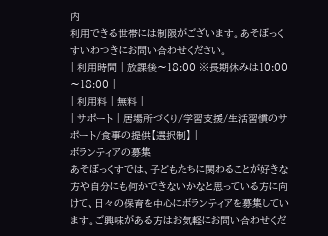内
利用できる世帯には制限がございます。あそぼっくすいわつきにお問い合わせください。
| 利用時間 | 放課後〜18:00 ※長期休みは10:00〜18:00 |
| 利用料 | 無料 |
| サポート | 居場所づくり/学習支援/生活習慣のサポート/食事の提供【選択制】 |
ボランティアの募集
あそぼっくすでは、子どもたちに関わることが好きな方や自分にも何かできないかなと思っている方に向けて、日々の保育を中心にボランティアを募集しています。ご興味がある方はお気軽にお問い合わせくだ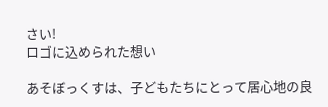さい!
ロゴに込められた想い

あそぼっくすは、子どもたちにとって居心地の良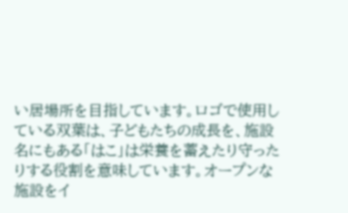い居場所を目指しています。ロゴで使用している双葉は、子どもたちの成長を、施設名にもある「はこ」は栄養を蓄えたり守ったりする役割を意味しています。オープンな施設をイ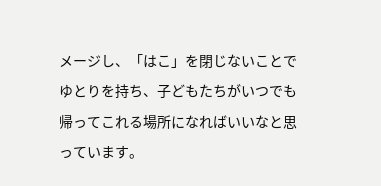メージし、「はこ」を閉じないことでゆとりを持ち、子どもたちがいつでも帰ってこれる場所になればいいなと思っています。